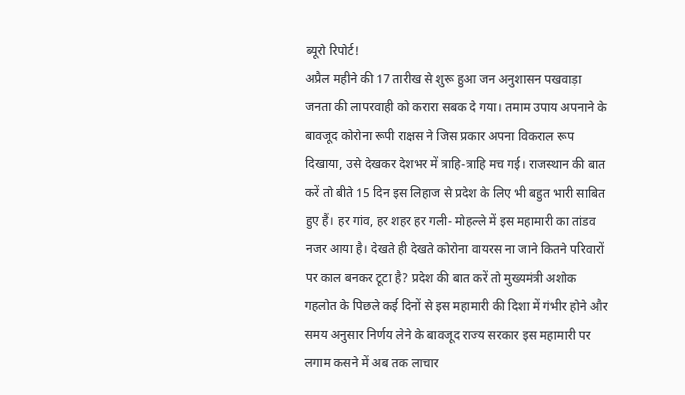ब्यूरो रिपोर्ट!
अप्रैल महीने की 17 तारीख से शुरू हुआ जन अनुशासन पखवाड़ा जनता की लापरवाही को करारा सबक दे गया। तमाम उपाय अपनाने के बावजूद कोरोना रूपी राक्षस ने जिस प्रकार अपना विकराल रूप दिखाया, उसे देखकर देशभर में त्राहि-त्राहि मच गई। राजस्थान की बात करें तो बीते 15 दिन इस लिहाज से प्रदेश के लिए भी बहुत भारी साबित हुए हैं। हर गांव, हर शहर हर गली- मोहल्ले में इस महामारी का तांडव नजर आया है। देखते ही देखते कोरोना वायरस ना जाने कितने परिवारों पर काल बनकर टूटा है? प्रदेश की बात करें तो मुख्यमंत्री अशोक गहलोत के पिछले कई दिनों से इस महामारी की दिशा में गंभीर होने और समय अनुसार निर्णय लेने के बावजूद राज्य सरकार इस महामारी पर लगाम कसने में अब तक लाचार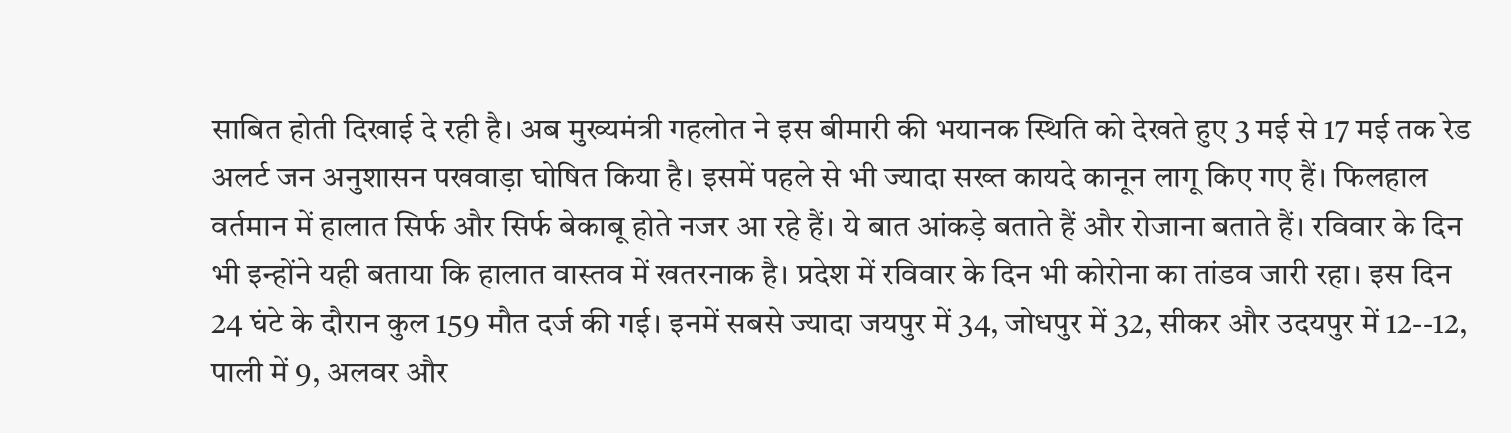साबित होती दिखाई दे रही है। अब मुख्यमंत्री गहलोत ने इस बीमारी की भयानक स्थिति को देखते हुए 3 मई से 17 मई तक रेड अलर्ट जन अनुशासन पखवाड़ा घोषित किया है। इसमें पहले से भी ज्यादा सख्त कायदे कानून लागू किए गए हैं। फिलहाल वर्तमान में हालात सिर्फ और सिर्फ बेकाबू होते नजर आ रहे हैं। ये बात आंकड़े बताते हैं और रोजाना बताते हैं। रविवार के दिन भी इन्होंने यही बताया कि हालात वास्तव में खतरनाक है। प्रदेश में रविवार के दिन भी कोरोना का तांडव जारी रहा। इस दिन 24 घंटे के दौरान कुल 159 मौत दर्ज की गई। इनमें सबसे ज्यादा जयपुर में 34, जोधपुर में 32, सीकर और उदयपुर में 12--12, पाली में 9, अलवर और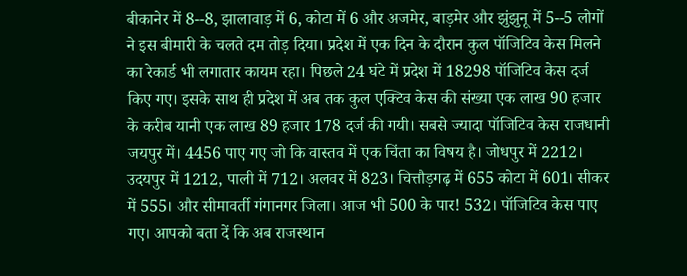बीकानेर में 8--8, झालावाड़ में 6, कोटा में 6 और अजमेर, बाड़मेर और झुंझुनू में 5--5 लोगों ने इस बीमारी के चलते दम तोड़ दिया। प्रदेश में एक दिन के दौरान कुल पॉजिटिव केस मिलने का रेकार्ड भी लगातार कायम रहा। पिछले 24 घंटे में प्रदेश में 18298 पॉजिटिव केस दर्ज किए गए। इसके साथ ही प्रदेश में अब तक कुल एक्टिव केस की संख्या एक लाख 90 हजार के करीब यानी एक लाख 89 हजार 178 दर्ज की गयी। सबसे ज्यादा पॉजिटिव केस राजधानी जयपुर में। 4456 पाए गए जो कि वास्तव में एक चिंता का विषय है। जोधपुर में 2212। उदयपुर में 1212, पाली में 712। अलवर में 823। चित्तौड़गढ़ में 655 कोटा में 601। सीकर में 555। और सीमावर्ती गंगानगर जिला। आज भी 500 के पार! 532। पॉजिटिव केस पाए गए। आपको बता दें कि अब राजस्थान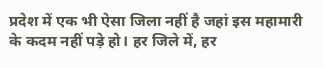प्रदेश में एक भी ऐसा जिला नहीं है जहां इस महामारी के कदम नहीं पड़े हो। हर जिले में, हर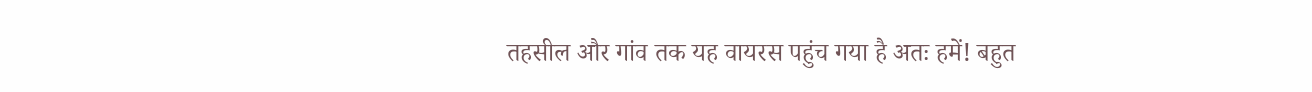तहसील और गांव तक यह वायरस पहुंच गया है अतः हमें! बहुत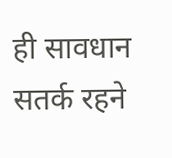ही सावधान सतर्क रहने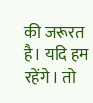की जरूरत है। यदि हम रहेंगे। तो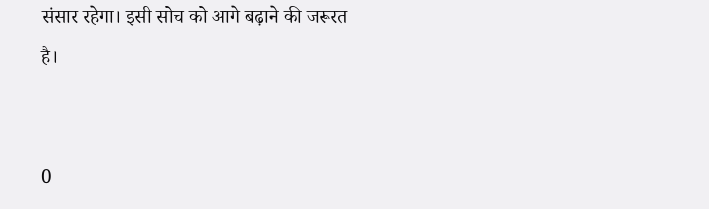संसार रहेगा। इसी सोच को आगे बढ़ाने की जरूरत है।


0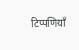टिप्पणियाँ